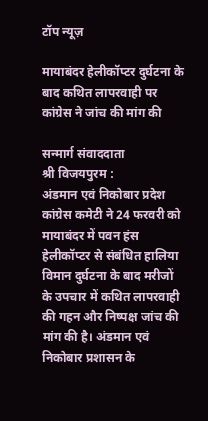टॉप न्यूज़

मायाबंदर हेलीकॉप्टर दुर्घटना के बाद कथित लापरवाही पर कांग्रेस ने जांच की मांग की

सन्मार्ग संवाददाता
श्री विजयपुरम :
अंडमान एवं निकोबार प्रदेश कांग्रेस कमेटी ने 24 फरवरी को मायाबंदर में पवन हंस हेलीकॉप्टर से संबंधित हालिया विमान दुर्घटना के बाद मरीजों के उपचार में कथित लापरवाही की गहन और निष्पक्ष जांच की मांग की है। अंडमान एवं निकोबार प्रशासन के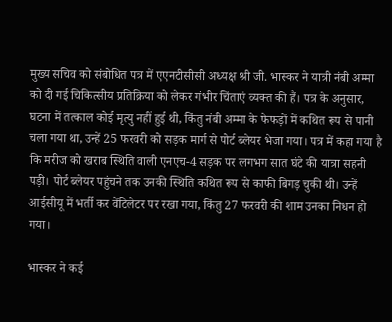मुख्य सचिव को संबोधित पत्र में एएनटीसीसी अध्यक्ष श्री जी. भास्कर ने यात्री नंबी अम्मा को दी गई चिकित्सीय प्रतिक्रिया को लेकर गंभीर चिंताएं व्यक्त की हैं। पत्र के अनुसार, घटना में तत्काल कोई मृत्यु नहीं हुई थी, किंतु नंबी अम्मा के फेफड़ों में कथित रूप से पानी चला गया था, उन्हें 25 फरवरी को सड़क मार्ग से पोर्ट ब्लेयर भेजा गया। पत्र में कहा गया है कि मरीज को खराब स्थिति वाली एनएच-4 सड़क पर लगभग सात घंटे की यात्रा सहनी पड़ी। पोर्ट ब्लेयर पहुंचने तक उनकी स्थिति कथित रूप से काफी बिगड़ चुकी थी। उन्हें आईसीयू में भर्ती कर वेंटिलेटर पर रखा गया, किंतु 27 फरवरी की शाम उनका निधन हो गया।

भास्कर ने कई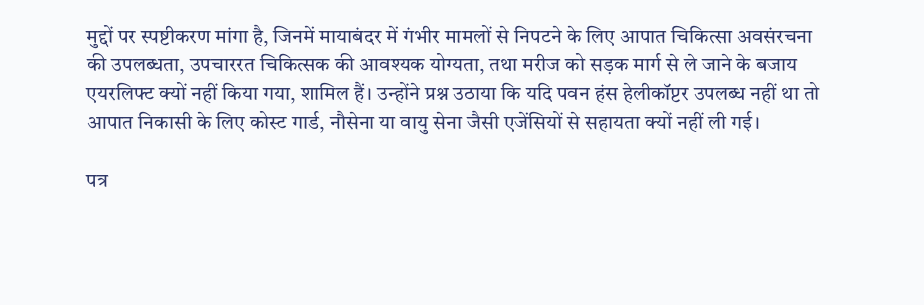मुद्दों पर स्पष्टीकरण मांगा है, जिनमें मायाबंदर में गंभीर मामलों से निपटने के लिए आपात चिकित्सा अवसंरचना की उपलब्धता, उपचाररत चिकित्सक की आवश्यक योग्यता, तथा मरीज को सड़क मार्ग से ले जाने के बजाय एयरलिफ्ट क्यों नहीं किया गया, शामिल हैं। उन्होंने प्रश्न उठाया कि यदि पवन हंस हेलीकॉप्टर उपलब्ध नहीं था तो आपात निकासी के लिए कोस्ट गार्ड, नौसेना या वायु सेना जैसी एजेंसियों से सहायता क्यों नहीं ली गई।

पत्र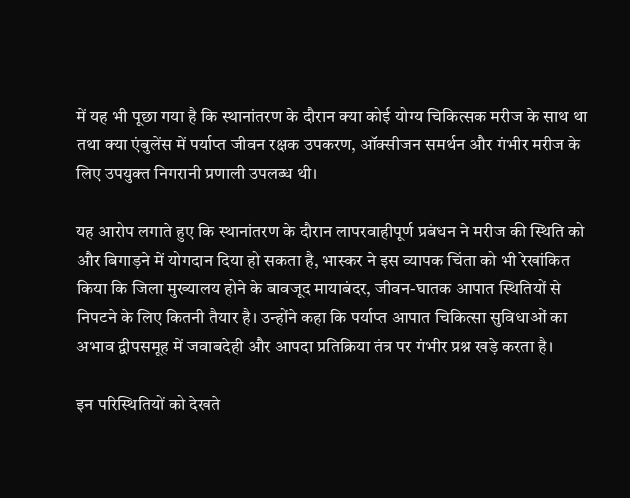में यह भी पूछा गया है कि स्थानांतरण के दौरान क्या कोई योग्य चिकित्सक मरीज के साथ था तथा क्या एंबुलेंस में पर्याप्त जीवन रक्षक उपकरण, ऑक्सीजन समर्थन और गंभीर मरीज के लिए उपयुक्त निगरानी प्रणाली उपलब्ध थी।

यह आरोप लगाते हुए कि स्थानांतरण के दौरान लापरवाहीपूर्ण प्रबंधन ने मरीज की स्थिति को और बिगाड़ने में योगदान दिया हो सकता है, भास्कर ने इस व्यापक चिंता को भी रेखांकित किया कि जिला मुख्यालय होने के बावजूद मायाबंदर, जीवन-घातक आपात स्थितियों से निपटने के लिए कितनी तैयार है। उन्होंने कहा कि पर्याप्त आपात चिकित्सा सुविधाओं का अभाव द्वीपसमूह में जवाबदेही और आपदा प्रतिक्रिया तंत्र पर गंभीर प्रश्न खड़े करता है।

इन परिस्थितियों को देखते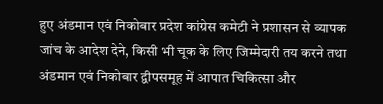हुए अंडमान एवं निकोबार प्रदेश कांग्रेस कमेटी ने प्रशासन से व्यापक जांच के आदेश देने, किसी भी चूक के लिए जिम्मेदारी तय करने तथा अंडमान एवं निकोबार द्वीपसमूह में आपात चिकित्सा और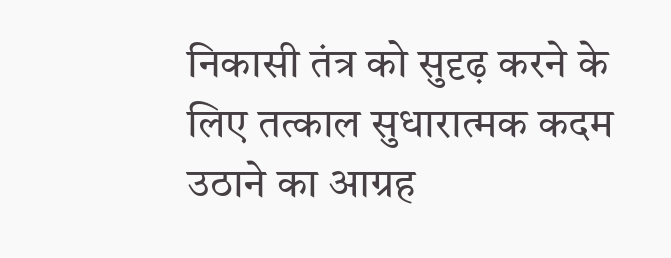निकासी तंत्र को सुदृढ़ करने के लिए तत्काल सुधारात्मक कदम उठाने का आग्रह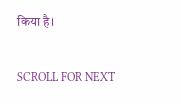किया है।

SCROLL FOR NEXT